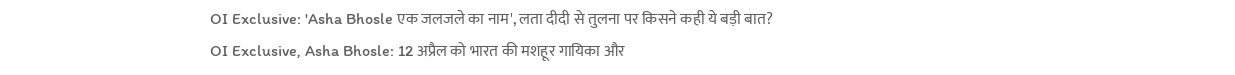OI Exclusive: 'Asha Bhosle एक जलजले का नाम', लता दीदी से तुलना पर किसने कही ये बड़ी बात?
OI Exclusive, Asha Bhosle: 12 अप्रैल को भारत की मशहूर गायिका और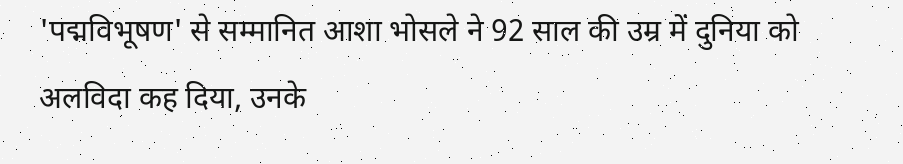'पद्मविभूषण' से सम्मानित आशा भोसले ने 92 साल की उम्र में दुनिया को अलविदा कह दिया, उनके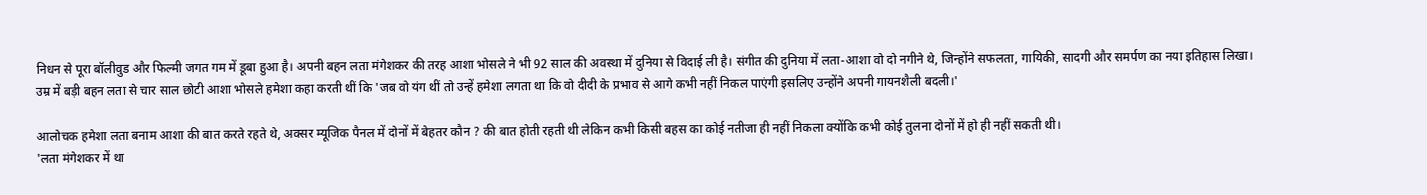निधन से पूरा बॉलीवुड और फिल्मी जगत गम में डूबा हुआ है। अपनी बहन लता मंगेशकर की तरह आशा भोसले ने भी 92 साल की अवस्था में दुनिया से विदाई ली है। संगीत की दुनिया में लता-आशा वो दो नगीने थे, जिन्होंने सफलता, गायिकी, सादगी और समर्पण का नया इतिहास लिखा।
उम्र में बड़ी बहन लता से चार साल छोटी आशा भोसले हमेशा कहा करती थीं कि 'जब वो यंग थीं तो उन्हें हमेशा लगता था कि वो दीदी के प्रभाव से आगे कभी नहीं निकल पाएंगी इसलिए उन्होंने अपनी गायनशैली बदली।'

आलोचक हमेशा लता बनाम आशा की बात करते रहते थे, अक्सर म्यूजिक पैनल में दोनों में बेहतर कौन ? की बात होती रहती थी लेकिन कभी किसी बहस का कोई नतीजा ही नहीं निकला क्योंकि कभी कोई तुलना दोनों में हो ही नहीं सकती थी।
'लता मंगेशकर में था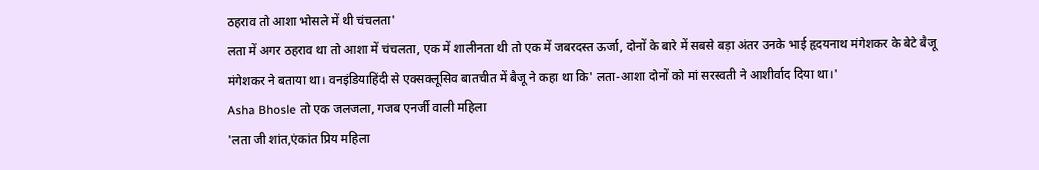ठहराव तो आशा भोसले में थी चंचलता'
लता में अगर ठहराव था तो आशा में चंचलता, एक में शालीनता थी तो एक में जबरदस्त ऊर्जा, दोनों के बारे में सबसे बड़ा अंतर उनके भाई हृदयनाथ मंगेशकर के बेटे बैजू मंगेशकर ने बताया था। वनइंडियाहिंदी से एक्सक्लूसिव बातचीत में बैजू ने कहा था कि' लता-आशा दोनों को मां सरस्वती ने आशीर्वाद दिया था।'
Asha Bhosle तो एक जलजला, गजब एनर्जी वाली महिला
'लता जी शांत,एंकांत प्रिय महिला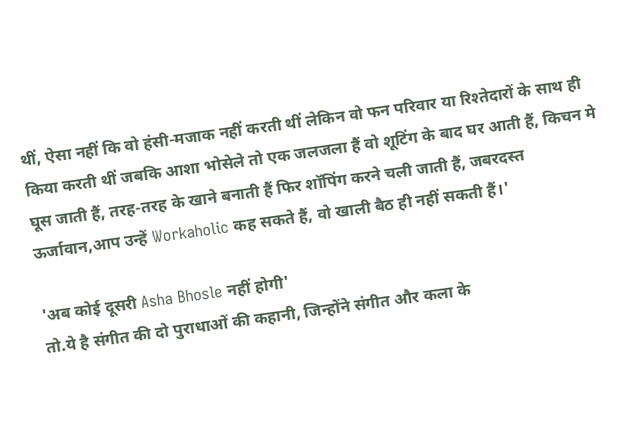थीं, ऐसा नहीं कि वो हंसी-मजाक नहीं करती थीं लेकिन वो फन परिवार या रिश्तेदारों के साथ ही किया करती थीं जबकि आशा भोसेले तो एक जलजला हैं वो शूटिंग के बाद घर आती हैं, किचन मे घूस जाती हैं, तरह-तरह के खाने बनाती हैं फिर शॉपिंग करने चली जाती हैं, जबरदस्त ऊर्जावान,आप उन्हें Workaholic कह सकते हैं, वो खाली बैठ ही नहीं सकती हैं।'

'अब कोई दूसरी Asha Bhosle नहीं होगी'
तो.ये है संगीत की दो पुराधाओं की कहानी, जिन्होंने संगीत और कला के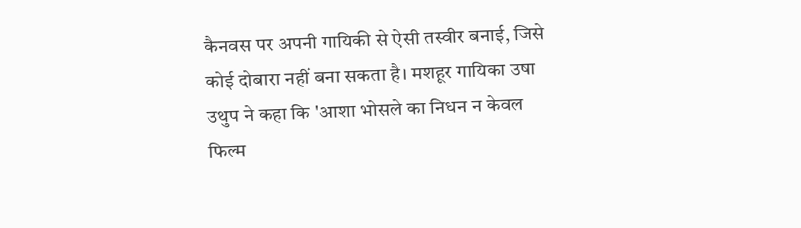कैनवस पर अपनी गायिकी से ऐसी तस्वीर बनाई, जिसे कोई दोबारा नहीं बना सकता है। मशहूर गायिका उषा उथुप ने कहा कि 'आशा भोसले का निधन न केवल फिल्म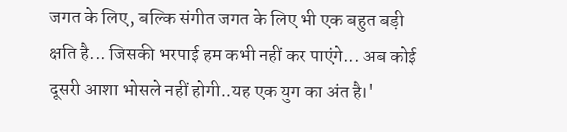जगत के लिए, बल्कि संगीत जगत के लिए भी एक बहुत बड़ी क्षति है... जिसकी भरपाई हम कभी नहीं कर पाएंगे... अब कोई दूसरी आशा भोसले नहीं होगी..यह एक युग का अंत है।'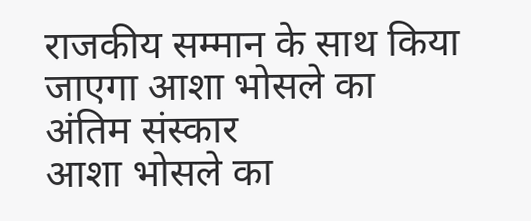राजकीय सम्मान के साथ किया जाएगा आशा भोसले का अंतिम संस्कार
आशा भोसले का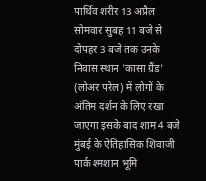पार्थिव शरीर 13 अप्रैल सोमवार सुबह 11 बजे से दोपहर 3 बजे तक उनके निवास स्थान 'कासा ग्रैंड' (लोअर परेल) में लोगों के अंतिम दर्शन के लिए रखा जाएगा इसके बाद शाम 4 बजे मुंबई के ऐतिहासिक शिवाजी पार्क श्मशान भूमि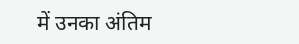में उनका अंतिम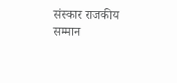संस्कार राजकीय सम्मान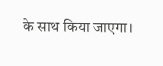के साथ किया जाएगा।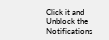Click it and Unblock the Notifications